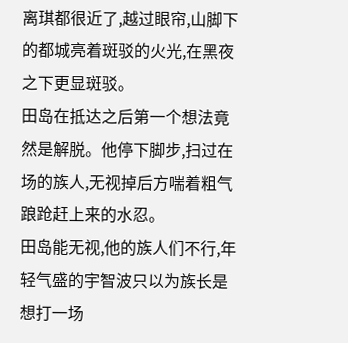离琪都很近了,越过眼帘,山脚下的都城亮着斑驳的火光,在黑夜之下更显斑驳。
田岛在抵达之后第一个想法竟然是解脱。他停下脚步,扫过在场的族人,无视掉后方喘着粗气踉跄赶上来的水忍。
田岛能无视,他的族人们不行,年轻气盛的宇智波只以为族长是想打一场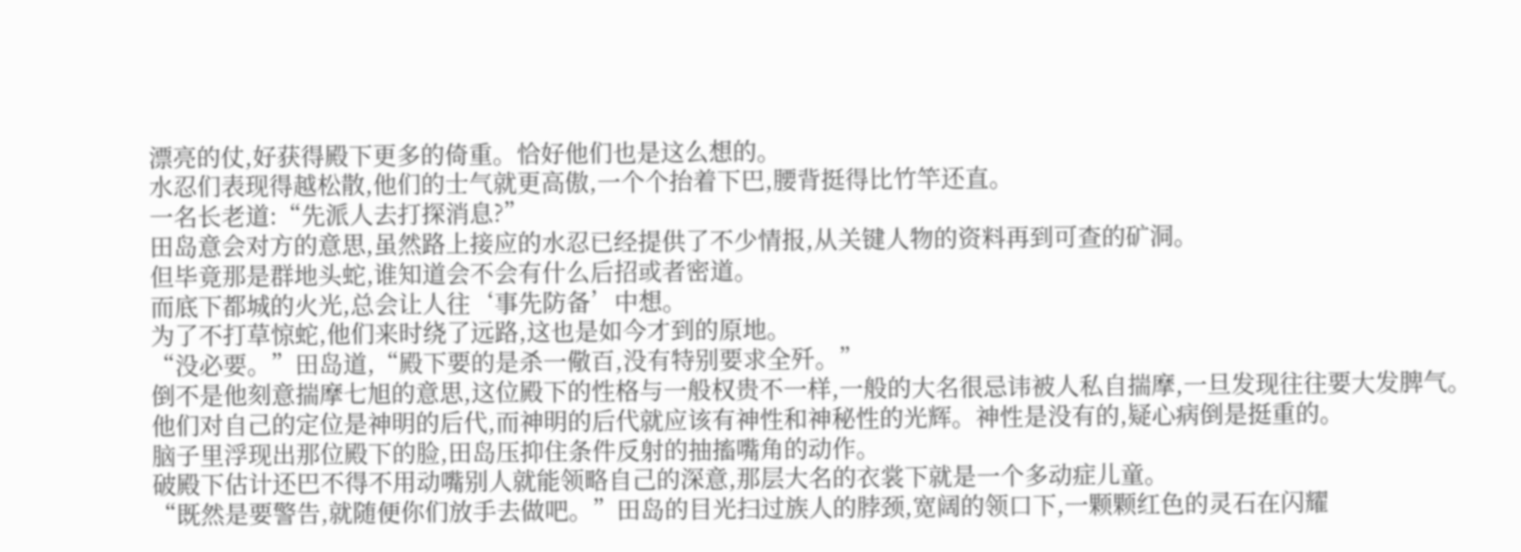漂亮的仗,好获得殿下更多的倚重。恰好他们也是这么想的。
水忍们表现得越松散,他们的士气就更高傲,一个个抬着下巴,腰背挺得比竹竿还直。
一名长老道:“先派人去打探消息?”
田岛意会对方的意思,虽然路上接应的水忍已经提供了不少情报,从关键人物的资料再到可查的矿洞。
但毕竟那是群地头蛇,谁知道会不会有什么后招或者密道。
而底下都城的火光,总会让人往‘事先防备’中想。
为了不打草惊蛇,他们来时绕了远路,这也是如今才到的原地。
“没必要。”田岛道,“殿下要的是杀一儆百,没有特别要求全歼。”
倒不是他刻意揣摩七旭的意思,这位殿下的性格与一般权贵不一样,一般的大名很忌讳被人私自揣摩,一旦发现往往要大发脾气。
他们对自己的定位是神明的后代,而神明的后代就应该有神性和神秘性的光辉。神性是没有的,疑心病倒是挺重的。
脑子里浮现出那位殿下的脸,田岛压抑住条件反射的抽搐嘴角的动作。
破殿下估计还巴不得不用动嘴别人就能领略自己的深意,那层大名的衣裳下就是一个多动症儿童。
“既然是要警告,就随便你们放手去做吧。”田岛的目光扫过族人的脖颈,宽阔的领口下,一颗颗红色的灵石在闪耀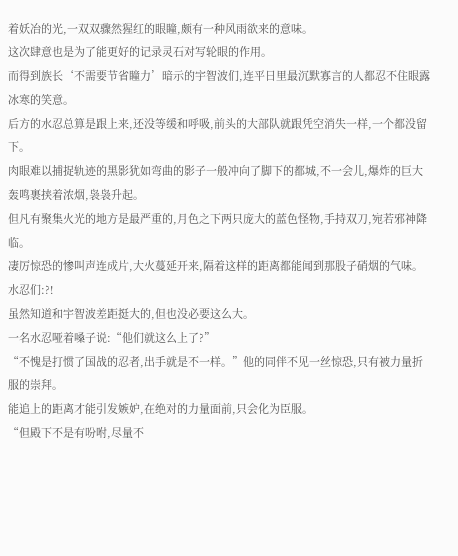着妖冶的光,一双双骤然猩红的眼瞳,颇有一种风雨欲来的意味。
这次肆意也是为了能更好的记录灵石对写轮眼的作用。
而得到族长‘不需要节省瞳力’暗示的宇智波们,连平日里最沉默寡言的人都忍不住眼露冰寒的笑意。
后方的水忍总算是跟上来,还没等缓和呼吸,前头的大部队就跟凭空消失一样,一个都没留下。
肉眼难以捕捉轨迹的黑影犹如弯曲的影子一般冲向了脚下的都城,不一会儿,爆炸的巨大轰鸣裹挟着浓烟,袅袅升起。
但凡有聚集火光的地方是最严重的,月色之下两只庞大的蓝色怪物,手持双刀,宛若邪神降临。
凄厉惊恐的惨叫声连成片,大火蔓延开来,隔着这样的距离都能闻到那股子硝烟的气味。
水忍们:?!
虽然知道和宇智波差距挺大的,但也没必要这么大。
一名水忍哑着嗓子说:“他们就这么上了?”
“不愧是打惯了国战的忍者,出手就是不一样。”他的同伴不见一丝惊恐,只有被力量折服的崇拜。
能追上的距离才能引发嫉妒,在绝对的力量面前,只会化为臣服。
“但殿下不是有吩咐,尽量不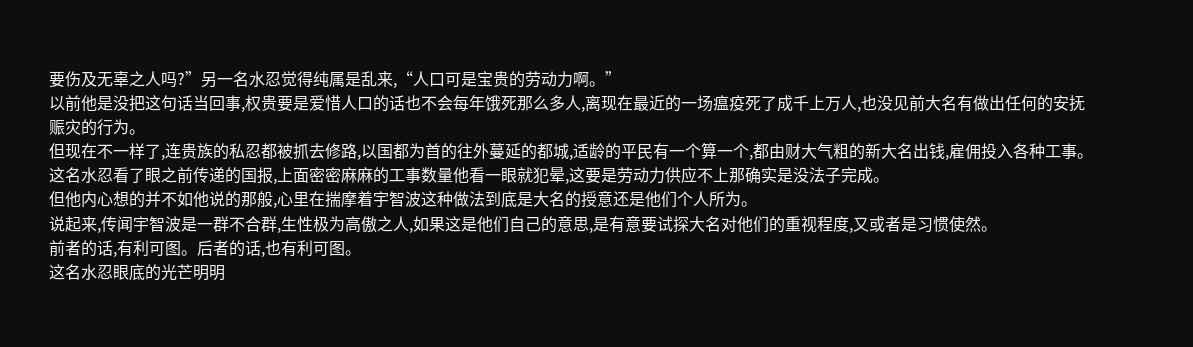要伤及无辜之人吗?”另一名水忍觉得纯属是乱来,“人口可是宝贵的劳动力啊。”
以前他是没把这句话当回事,权贵要是爱惜人口的话也不会每年饿死那么多人,离现在最近的一场瘟疫死了成千上万人,也没见前大名有做出任何的安抚赈灾的行为。
但现在不一样了,连贵族的私忍都被抓去修路,以国都为首的往外蔓延的都城,适龄的平民有一个算一个,都由财大气粗的新大名出钱,雇佣投入各种工事。
这名水忍看了眼之前传递的国报,上面密密麻麻的工事数量他看一眼就犯晕,这要是劳动力供应不上那确实是没法子完成。
但他内心想的并不如他说的那般,心里在揣摩着宇智波这种做法到底是大名的授意还是他们个人所为。
说起来,传闻宇智波是一群不合群,生性极为高傲之人,如果这是他们自己的意思,是有意要试探大名对他们的重视程度,又或者是习惯使然。
前者的话,有利可图。后者的话,也有利可图。
这名水忍眼底的光芒明明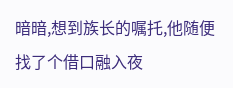暗暗,想到族长的嘱托,他随便找了个借口融入夜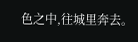色之中,往城里奔去。